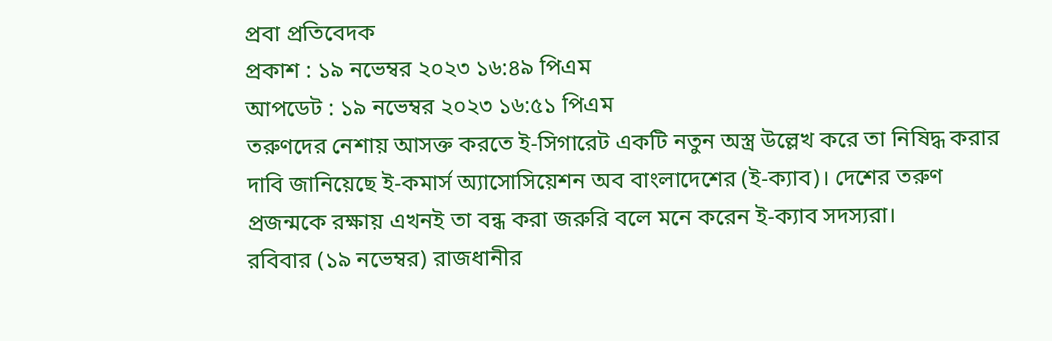প্রবা প্রতিবেদক
প্রকাশ : ১৯ নভেম্বর ২০২৩ ১৬:৪৯ পিএম
আপডেট : ১৯ নভেম্বর ২০২৩ ১৬:৫১ পিএম
তরুণদের নেশায় আসক্ত করতে ই-সিগারেট একটি নতুন অস্ত্র উল্লেখ করে তা নিষিদ্ধ করার দাবি জানিয়েছে ই-কমার্স অ্যাসোসিয়েশন অব বাংলাদেশের (ই-ক্যাব)। দেশের তরুণ প্রজন্মকে রক্ষায় এখনই তা বন্ধ করা জরুরি বলে মনে করেন ই-ক্যাব সদস্যরা।
রবিবার (১৯ নভেম্বর) রাজধানীর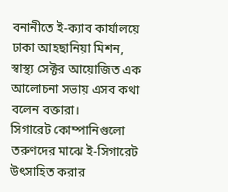বনানীতে ই-ক্যাব কার্যালয়ে ঢাকা আহছানিয়া মিশন, স্বাস্থ্য সেক্টর আয়োজিত এক আলোচনা সভায় এসব কথা বলেন বক্তারা।
সিগারেট কোম্পানিগুলো তরুণদের মাঝে ই-সিগারেট উৎসাহিত করার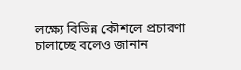লক্ষ্যে বিভিন্ন কৌশলে প্রচারণা চালাচ্ছে বলেও জানান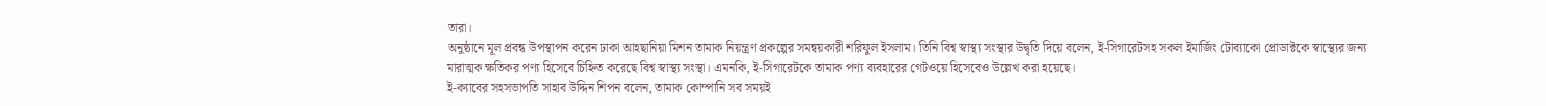তারা।
অনুষ্ঠানে মূল প্রবন্ধ উপস্থাপন করেন ঢাকা আহছানিয়া মিশন তামাক নিয়ন্ত্রণ প্রকল্পের সমন্বয়কারী শরিফুল ইসলাম। তিনি বিশ্ব স্বাস্থ্য সংস্থার উদ্বৃতি দিয়ে বলেন, ই-সিগারেটসহ সকল ইমার্জিং টোব্যাকো প্রোডাক্টকে স্বাস্থ্যের জন্য মারাত্মক ক্ষতিকর পণ্য হিসেবে চিহ্নিত করেছে বিশ্ব স্বাস্থ্য সংস্থা। এমনকি, ই-সিগারেটকে তামাক পণ্য ব্যবহারের গেটওয়ে হিসেবেও উল্লেখ করা হয়েছে।
ই-ক্যাবের সহসভাপতি সাহাব উদ্দিন শিপন বলেন, তামাক কোম্পানি সব সময়ই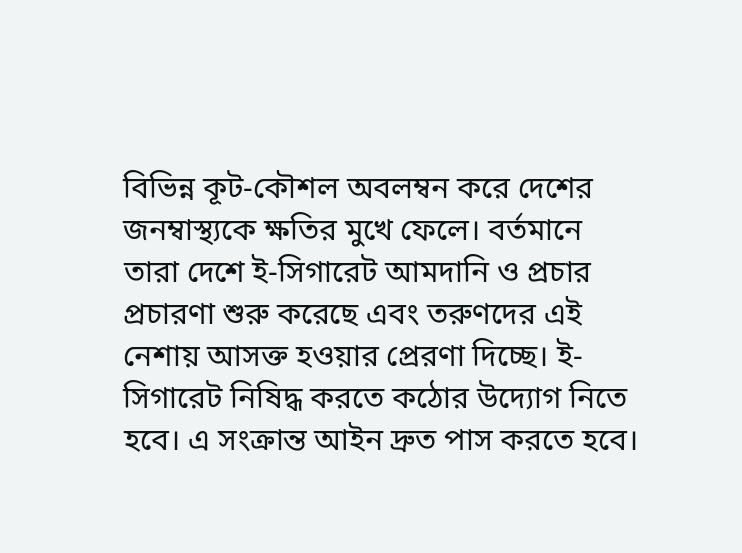বিভিন্ন কূট-কৌশল অবলম্বন করে দেশের জনম্বাস্থ্যকে ক্ষতির মুখে ফেলে। বর্তমানে তারা দেশে ই-সিগারেট আমদানি ও প্রচার প্রচারণা শুরু করেছে এবং তরুণদের এই নেশায় আসক্ত হওয়ার প্রেরণা দিচ্ছে। ই-সিগারেট নিষিদ্ধ করতে কঠোর উদ্যোগ নিতে হবে। এ সংক্রান্ত আইন দ্রুত পাস করতে হবে।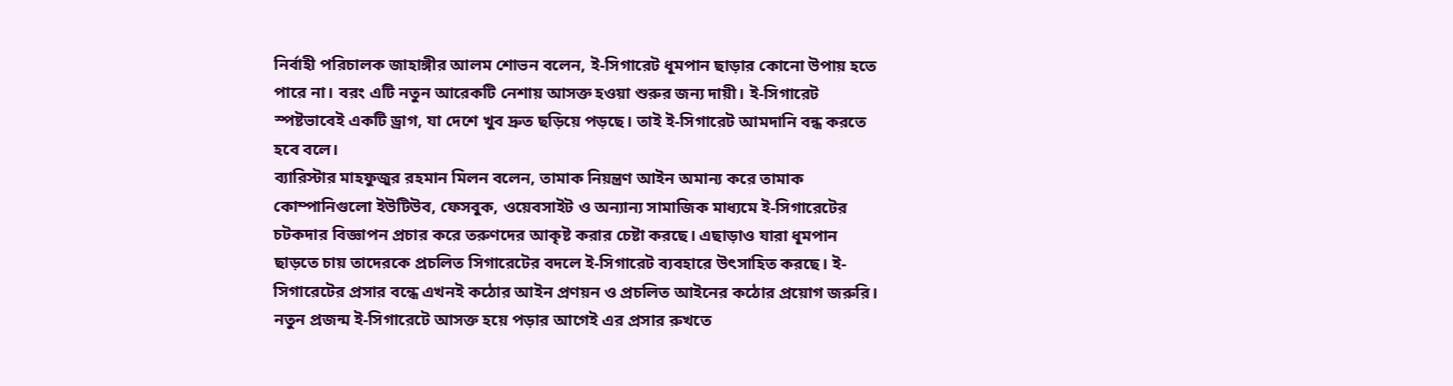নির্বাহী পরিচালক জাহাঙ্গীর আলম শোভন বলেন, ই-সিগারেট ধূমপান ছাড়ার কোনো উপায় হতে পারে না। বরং এটি নতুন আরেকটি নেশায় আসক্ত হওয়া শুরুর জন্য দায়ী। ই-সিগারেট স্পষ্টভাবেই একটি ড্রাগ, যা দেশে খুব দ্রুত ছড়িয়ে পড়ছে। তাই ই-সিগারেট আমদানি বন্ধ করতে হবে বলে।
ব্যারিস্টার মাহফুজুর রহমান মিলন বলেন, তামাক নিয়ন্ত্রণ আইন অমান্য করে তামাক কোম্পানিগুলো ইউটিউব, ফেসবুক, ওয়েবসাইট ও অন্যান্য সামাজিক মাধ্যমে ই-সিগারেটের চটকদার বিজ্ঞাপন প্রচার করে তরুণদের আকৃষ্ট করার চেষ্টা করছে। এছাড়াও যারা ধূমপান ছাড়তে চায় তাদেরকে প্রচলিত সিগারেটের বদলে ই-সিগারেট ব্যবহারে উৎসাহিত করছে। ই-সিগারেটের প্রসার বন্ধে এখনই কঠোর আইন প্রণয়ন ও প্রচলিত আইনের কঠোর প্রয়োগ জরুরি। নতুন প্রজন্ম ই-সিগারেটে আসক্ত হয়ে পড়ার আগেই এর প্রসার রুখতে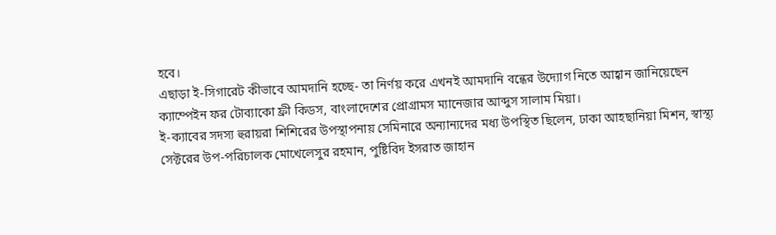হবে।
এছাড়া ই-সিগারেট কীভাবে আমদানি হচ্ছে- তা নির্ণয় করে এখনই আমদানি বন্ধের উদ্যোগ নিতে আহ্বান জানিয়েছেন ক্যাম্পেইন ফর টোব্যাকো ফ্রী কিডস, বাংলাদেশের প্রোগ্রামস ম্যানেজার আব্দুস সালাম মিয়া।
ই-ক্যাবের সদস্য হুরায়রা শিশিরের উপস্থাপনায় সেমিনারে অন্যান্যদের মধ্য উপস্থিত ছিলেন, ঢাকা আহছানিয়া মিশন, স্বাস্থ্য সেক্টরের উপ-পরিচালক মোখেলেসুর রহমান, পুষ্টিবিদ ইসরাত জাহান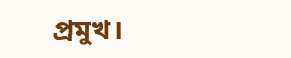প্রমুখ।